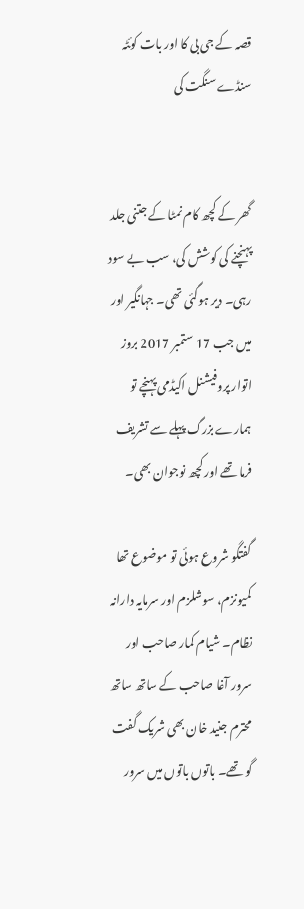قصہ کے جی بی کا اور بات کوئٹہ سنڈے سنگت کی


گھر کے کچھ کام نمٹا کے جتنی جلد پہنچنے کی کوشش کی، سب بے سود رہی۔ دیر ہوگئی تھی۔ جہانگیر اور میں جب 17 ستمبر 2017 بروز اتوار پروفیشنل اکیڈمی پہنچے تو ہمارے بزرگ پہلے سے تشریف فرما تھے اور کچھ نوجوان بھی۔

گفتگو شروع ہوئی تو موضوع تھا کمیونزم، سوشلزم اور سرمایہ دارانہ نظام۔ شیام کمار صاحب اور سرور آغا صاحب کے ساتھ ساتھ محترم جنید خان بھی شریک گفت گو تھے۔ باتوں باتوں میں سرور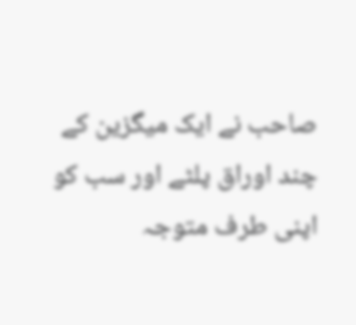صاحب نے ایک میگزین کے چند اوراق پلٹے اور سب کو اپنی طرف متوجہ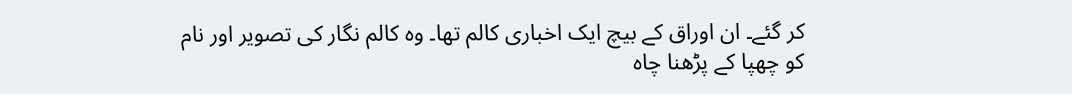کر گئے۔ ان اوراق کے بیچ ایک اخباری کالم تھا۔ وہ کالم نگار کی تصویر اور نام کو چھپا کے پڑھنا چاہ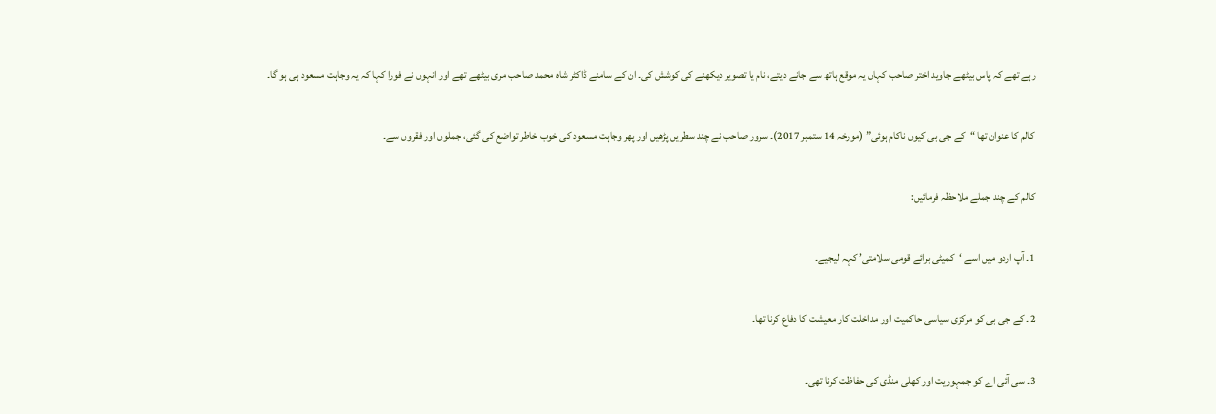رہے تھے کہ پاس بیٹھے جاوید اختر صاحب کہاں یہ موقع ہاتھ سے جانے دیتے، نام یا تصویر دیکھنے کی کوشش کی۔ ان کے سامنے ڈاکٹر شاہ محمد صاحب مری بیٹھے تھے اور انہوں نے فورا کہا کہ یہ وجاہت مسعود ہی ہو گا۔

کالم کا عنوان تھا “کے جی بی کیوں ناکام ہوئی” (مورخہ 14 ستمبر 2017)۔ سرور صاحب نے چند سطریں پڑھیں اور پھر وجاہت مسعود کی خوب خاطر تواضع کی گئی، جملوں اور فقروں سے۔

کالم کے چند جملے ملاحظہ فرمائیں:

1۔ آپ اردو میں اسے ‘کمیٹی برائے قومی سلامتی’ کہہ لیجیے۔

2۔ کے جی بی کو مرکزی سیاسی حاکمیت اور مداخلت کار معیشت کا دفاع کرنا تھا۔

3۔ سی آئی اے کو جمہوریت اور کھلی منڈی کی حفاظت کرنا تھی۔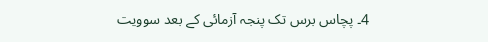4۔ پچاس برس تک پنجہ آزمائی کے بعد سوویت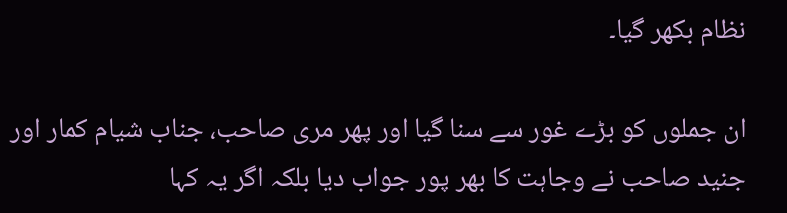نظام بکھر گیا۔

ان جملوں کو بڑے غور سے سنا گیا اور پھر مری صاحب، جناب شیام کمار اور جنید صاحب نے وجاہت کا بھر پور جواب دیا بلکہ اگر یہ کہا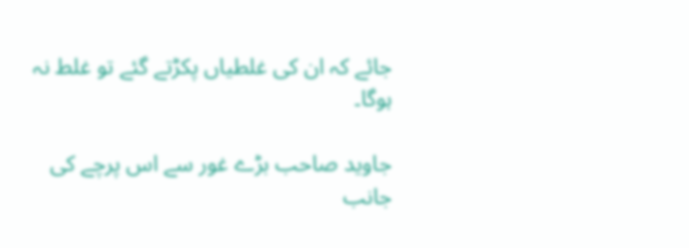جائے کہ ان کی غلطیاں پکڑتے گئے تو غلط نہ ہوگا۔

جاوید صاحب بڑے غور سے اس پرچے کی جانب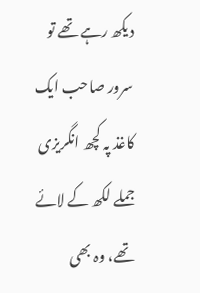دیکھ رہے تھے تو سرور صاحب ایک کاغذ پہ کچھ انگریزی جملے لکھ کے لائے تھے، وہ بھی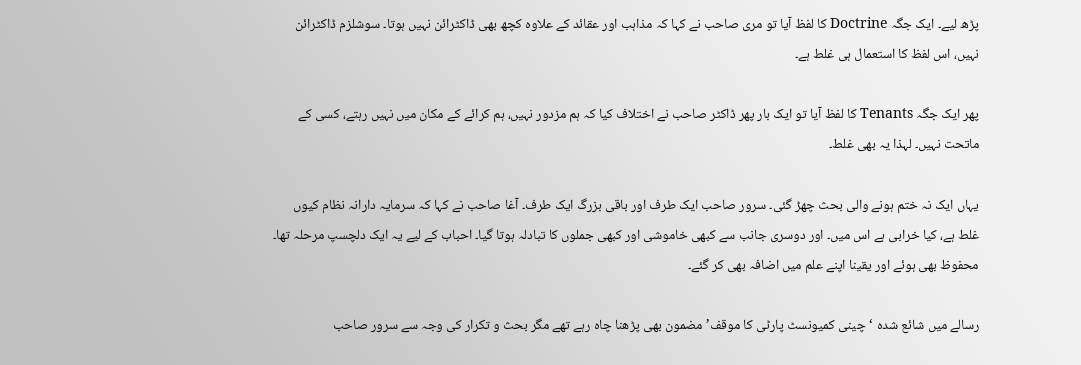پڑھ لیے۔ ایک جگہ Doctrine کا لفظ آیا تو مری صاحب نے کہا کہ مذاہب اور عقائد کے علاوہ کچھ بھی ڈاکٹرائن نہیں ہوتا۔ سوشلزم ڈاکٹرائن نہیں، اس لفظ کا استعمال ہی غلط ہے۔

پھر ایک جگہ Tenants کا لفظ آیا تو ایک بار پھر ڈاکٹر صاحب نے اختلاف کیا کہ ہم مزدور نہیں، ہم کرائے کے مکان میں نہیں رہتے، کسی کے ماتحت نہیں۔ لہذا یہ بھی غلط۔

یہاں ایک نہ ختم ہونے والی بحث چھڑ گئی۔ سرور صاحب ایک طرف اور باقی بزرگ ایک طرف۔ آغا صاحب نے کہا کہ سرمایہ دارانہ نظام کیوں غلط ہے، کیا خرابی ہے اس میں۔ اور دوسری جانب سے کبھی خاموشی اور کبھی جملوں کا تبادلہ ہوتا گیا۔ احباب کے لیے یہ ایک دلچسپ مرحلہ تھا۔ محفوظ بھی ہوئے اور یقینا اپنے علم میں اضافہ بھی کر گئے۔

رسالے میں شائع شدہ ‘چینی کمیونسٹ پارٹی کا موقف’ مضمون بھی پڑھنا چاہ رہے تھے مگر بحث و تکرار کی وجہ سے سرور صاحب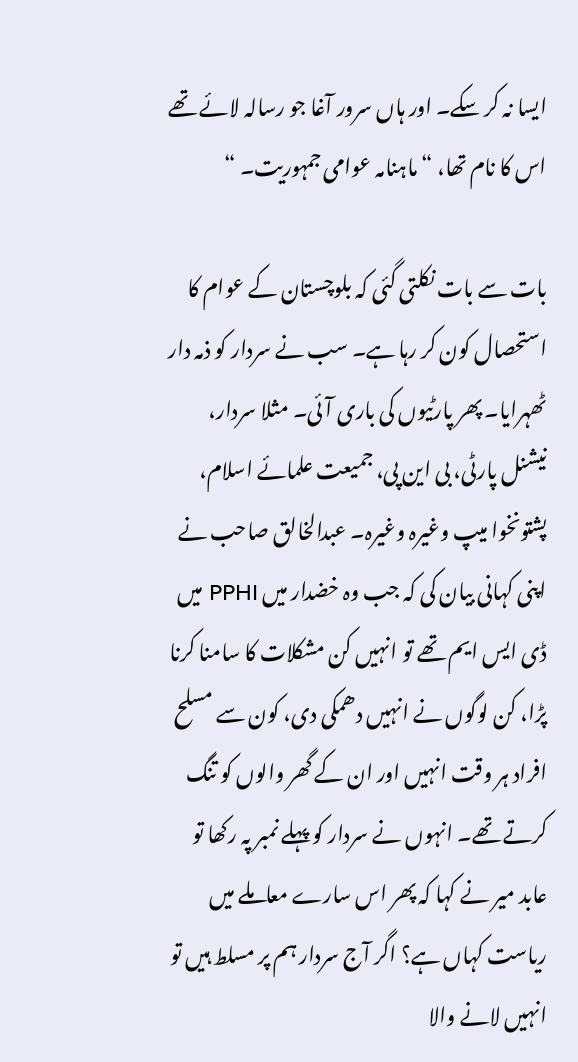ایسا نہ کر سکے۔ اور ہاں سرور آغا جو رسالہ لائے تھے اس کا نام تھا، “ماہنامہ عوامی جمہوریت۔ “

بات سے بات نکلتی گئی کہ بلوچستان کے عوام کا استحصال کون کر رہا ہے۔ سب نے سردار کو ذمہ دار ٹھہرایا۔ پھر پارٹیوں کی باری آئی۔ مثلا سردار، نیشنل پارٹی، بی این پی، جمیعت علمائے اسلام، پشتونخوا میپ وغیرہ وغیرہ۔ عبدالخالق صاحب نے اپنی کہانی بیان کی کہ جب وہ خضدار میں PPHI میں ڈی ایس ایم تھے تو انہیں کن مشکلات کا سامنا کرنا پڑا، کن لوگوں نے انہیں دھمکی دی، کون سے مسلح افراد ہر وقت انہیں اور ان کے گھر والوں کو تنگ کرتے تھے۔ انہوں نے سردار کو پہلے نمبر پہ رکھا تو عابد میر نے کہا کہ پھر اس سارے معاملے میں ریاست کہاں ہے؟ اگر آج سردار ہم پر مسلط ہیں تو انہیں لانے والا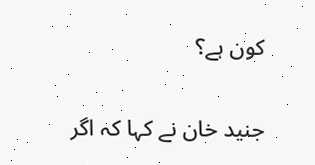کون ہے؟

جنید خان نے کہا کہ اگر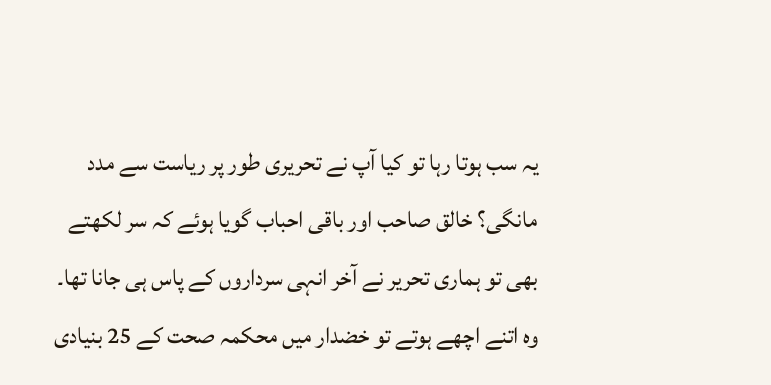یہ سب ہوتا رہا تو کیا آپ نے تحریری طور پر ریاست سے مدد مانگی؟ خالق صاحب اور باقی احباب گویا ہوئے کہ سر لکھتے بھی تو ہماری تحریر نے آخر انہی سرداروں کے پاس ہی جانا تھا۔ وہ اتنے اچھے ہوتے تو خضدار میں محکمہ صحت کے 25 بنیادی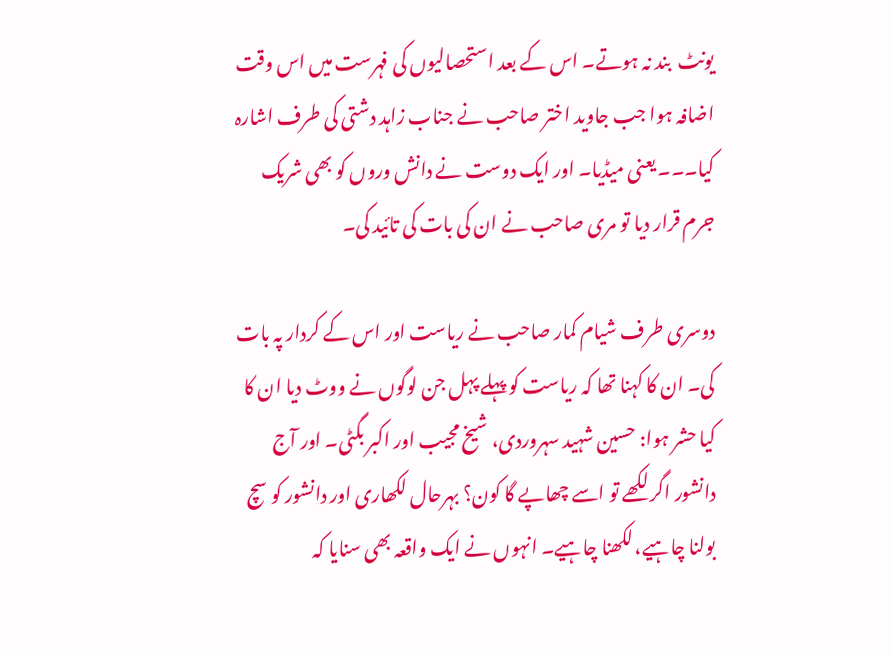یونٹ  بند نہ ہوتے۔ اس کے بعد استحصالیوں کی فہرست میں اس وقت اضافہ ہوا جب جاوید اختر صاحب نے جناب زاہد دشتی کی طرف اشارہ کیا۔۔۔ یعنی میڈیا۔ اور ایک دوست نے دانش وروں کو بھی شریک جرم قرار دیا تو مری صاحب نے ان کی بات کی تائید کی۔

دوسری طرف شیام کمار صاحب نے ریاست اور اس کے کردار پہ بات کی۔ ان کا کہنا تھا کہ ریاست کو پہلے پہل جن لوگوں نے ووٹ دیا ان کا کیا حشر ہوا: حسین شہید سہروردی، شیخ مجیب اور اکبر بگٹی۔ اور آج دانشور اگر لکھے تو اسے چھاپے گا کون؟ بہرحال لکھاری اور دانشور کو سچ بولنا چاہیے، لکھنا چاہیے۔ انہوں نے ایک واقعہ بھی سنایا کہ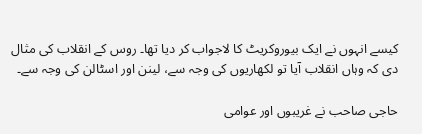کیسے انہوں نے ایک بیوروکریٹ کا لاجواب کر دیا تھا۔ روس کے انقلاب کی مثال دی کہ وہاں انقلاب آیا تو لکھاریوں کی وجہ سے، لینن اور اسٹالن کی وجہ سے۔

حاجی صاحب نے غریبوں اور عوامی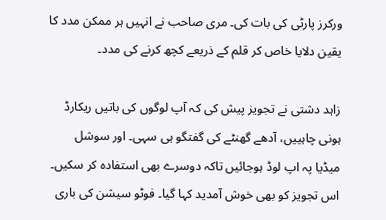ورکرز پارٹی کی بات کی۔ مری صاحب نے انہیں ہر ممکن مدد کا یقین دلایا خاص کر قلم کے ذریعے کچھ کرنے کی مدد۔

زاہد دشتی نے تجویز پیش کی کہ آپ لوگوں کی باتیں ریکارڈ ہونی چاہییں، آدھے گھنٹے کی گفتگو ہی سہی۔ اور سوشل میڈیا پہ اپ لوڈ ہوجائیں تاکہ دوسرے بھی استفادہ کر سکیں۔ اس تجویز کو بھی خوش آمدید کہا گیا۔ فوٹو سیشن کی باری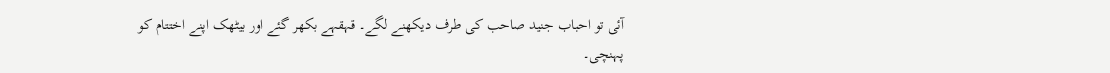آئی تو احباب جنید صاحب کی طرف دیکھنے لگے۔ قہقہے بکھر گئے اور بیٹھک اپنے اختتام کو پہنچی۔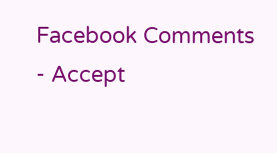Facebook Comments - Accept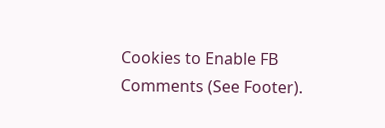Cookies to Enable FB Comments (See Footer).